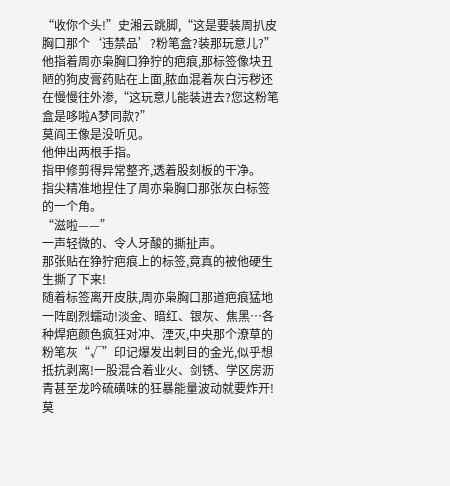“收你个头!”史湘云跳脚,“这是要装周扒皮胸口那个‘违禁品’?粉笔盒?装那玩意儿?”他指着周亦枭胸口狰狞的疤痕,那标签像块丑陋的狗皮膏药贴在上面,脓血混着灰白污秽还在慢慢往外渗,“这玩意儿能装进去?您这粉笔盒是哆啦A梦同款?”
莫阎王像是没听见。
他伸出两根手指。
指甲修剪得异常整齐,透着股刻板的干净。
指尖精准地捏住了周亦枭胸口那张灰白标签的一个角。
“滋啦——”
一声轻微的、令人牙酸的撕扯声。
那张贴在狰狞疤痕上的标签,竟真的被他硬生生撕了下来!
随着标签离开皮肤,周亦枭胸口那道疤痕猛地一阵剧烈蠕动!淡金、暗红、银灰、焦黑…各种焊疤颜色疯狂对冲、湮灭,中央那个潦草的粉笔灰“√”印记爆发出刺目的金光,似乎想抵抗剥离!一股混合着业火、剑锈、学区房沥青甚至龙吟硫磺味的狂暴能量波动就要炸开!
莫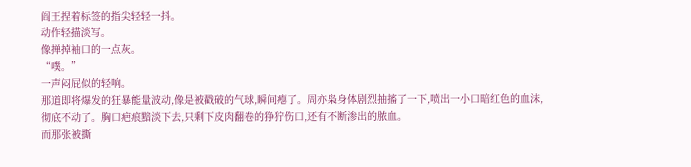阎王捏着标签的指尖轻轻一抖。
动作轻描淡写。
像掸掉袖口的一点灰。
“噗。”
一声闷屁似的轻响。
那道即将爆发的狂暴能量波动,像是被戳破的气球,瞬间瘪了。周亦枭身体剧烈抽搐了一下,喷出一小口暗红色的血沫,彻底不动了。胸口疤痕黯淡下去,只剩下皮肉翻卷的狰狞伤口,还有不断渗出的脓血。
而那张被撕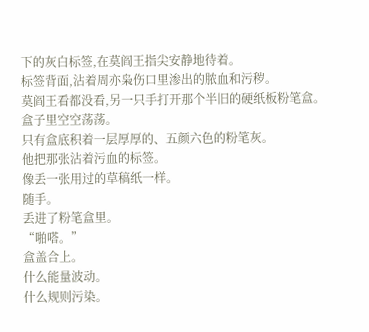下的灰白标签,在莫阎王指尖安静地待着。
标签背面,沾着周亦枭伤口里渗出的脓血和污秽。
莫阎王看都没看,另一只手打开那个半旧的硬纸板粉笔盒。
盒子里空空荡荡。
只有盒底积着一层厚厚的、五颜六色的粉笔灰。
他把那张沾着污血的标签。
像丢一张用过的草稿纸一样。
随手。
丢进了粉笔盒里。
“啪嗒。”
盒盖合上。
什么能量波动。
什么规则污染。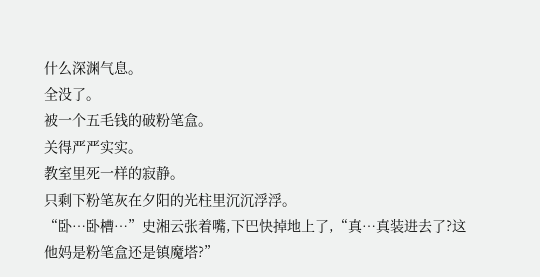什么深渊气息。
全没了。
被一个五毛钱的破粉笔盒。
关得严严实实。
教室里死一样的寂静。
只剩下粉笔灰在夕阳的光柱里沉沉浮浮。
“卧…卧槽…”史湘云张着嘴,下巴快掉地上了,“真…真装进去了?这他妈是粉笔盒还是镇魔塔?”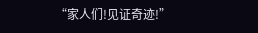“家人们!见证奇迹!”